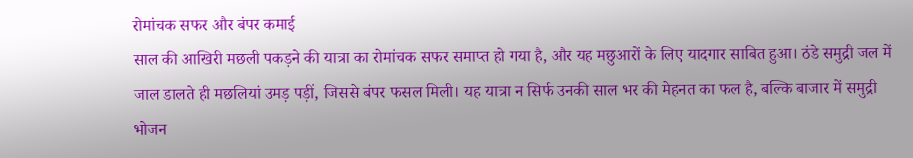रोमांचक सफर और बंपर कमाई
साल की आखिरी मछली पकड़ने की यात्रा का रोमांचक सफर समाप्त हो गया है, और यह मछुआरों के लिए यादगार साबित हुआ। ठंडे समुद्री जल में जाल डालते ही मछलियां उमड़ पड़ीं, जिससे बंपर फसल मिली। यह यात्रा न सिर्फ उनकी साल भर की मेहनत का फल है, बल्कि बाजार में समुद्री भोजन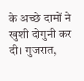के अच्छे दामों ने खुशी दोगुनी कर दी। गुजरात,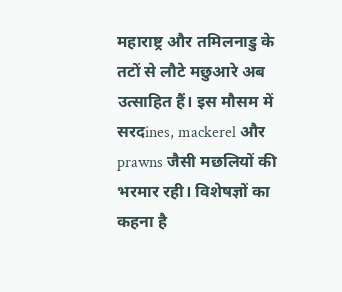महाराष्ट्र और तमिलनाडु के तटों से लौटे मछुआरे अब उत्साहित हैं। इस मौसम में सरदines, mackerel और prawns जैसी मछलियों की भरमार रही। विशेषज्ञों का कहना है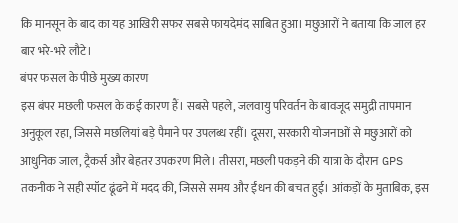कि मानसून के बाद का यह आखिरी सफर सबसे फायदेमंद साबित हुआ। मछुआरों ने बताया कि जाल हर बार भरे-भरे लौटे।
बंपर फसल के पीछे मुख्य कारण
इस बंपर मछली फसल के कई कारण हैं। सबसे पहले, जलवायु परिवर्तन के बावजूद समुद्री तापमान अनुकूल रहा, जिससे मछलियां बड़े पैमाने पर उपलब्ध रहीं। दूसरा, सरकारी योजनाओं से मछुआरों को आधुनिक जाल, ट्रैकर्स और बेहतर उपकरण मिले। तीसरा, मछली पकड़ने की यात्रा के दौरान GPS तकनीक ने सही स्पॉट ढूंढने में मदद की, जिससे समय और ईंधन की बचत हुई। आंकड़ों के मुताबिक, इस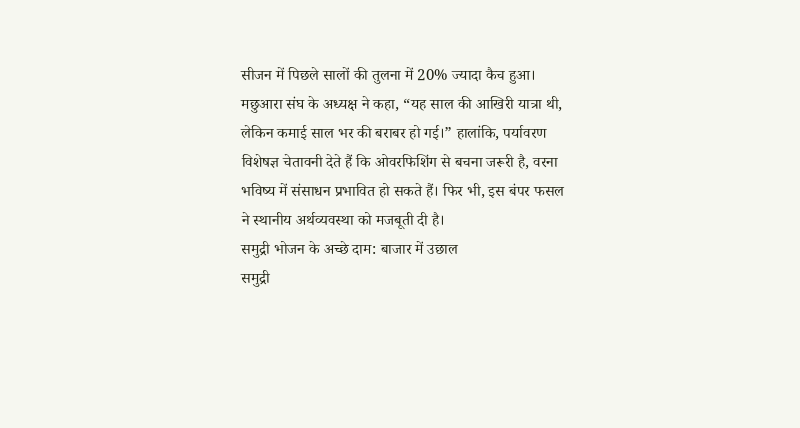सीजन में पिछले सालों की तुलना में 20% ज्यादा कैच हुआ। मछुआरा संघ के अध्यक्ष ने कहा, “यह साल की आखिरी यात्रा थी, लेकिन कमाई साल भर की बराबर हो गई।” हालांकि, पर्यावरण विशेषज्ञ चेतावनी देते हैं कि ओवरफिशिंग से बचना जरूरी है, वरना भविष्य में संसाधन प्रभावित हो सकते हैं। फिर भी, इस बंपर फसल ने स्थानीय अर्थव्यवस्था को मजबूती दी है।
समुद्री भोजन के अच्छे दाम: बाजार में उछाल
समुद्री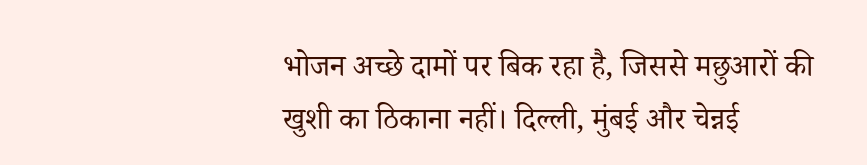भोजन अच्छे दामों पर बिक रहा है, जिससे मछुआरों की खुशी का ठिकाना नहीं। दिल्ली, मुंबई और चेन्नई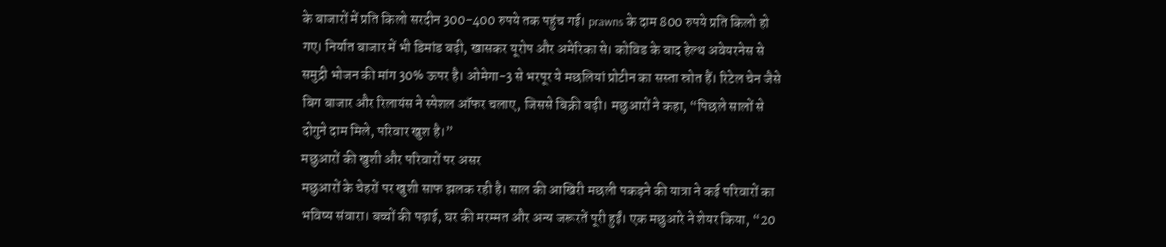के बाजारों में प्रति किलो सरदीन 300-400 रुपये तक पहुंच गई। prawns के दाम 800 रुपये प्रति किलो हो गए। निर्यात बाजार में भी डिमांड बढ़ी, खासकर यूरोप और अमेरिका से। कोविड के बाद हेल्थ अवेयरनेस से समुद्री भोजन की मांग 30% ऊपर है। ओमेगा-3 से भरपूर ये मछलियां प्रोटीन का सस्ता स्रोत हैं। रिटेल चेन जैसे बिग बाजार और रिलायंस ने स्पेशल ऑफर चलाए, जिससे बिक्री बढ़ी। मछुआरों ने कहा, “पिछले सालों से दोगुने दाम मिले, परिवार खुश है।”
मछुआरों की खुशी और परिवारों पर असर
मछुआरों के चेहरों पर खुशी साफ झलक रही है। साल की आखिरी मछली पकड़ने की यात्रा ने कई परिवारों का भविष्य संवारा। बच्चों की पढ़ाई, घर की मरम्मत और अन्य जरूरतें पूरी हुईं। एक मछुआरे ने शेयर किया, “20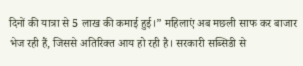दिनों की यात्रा से 5 लाख की कमाई हुई।” महिलाएं अब मछली साफ कर बाजार भेज रही हैं, जिससे अतिरिक्त आय हो रही है। सरकारी सब्सिडी से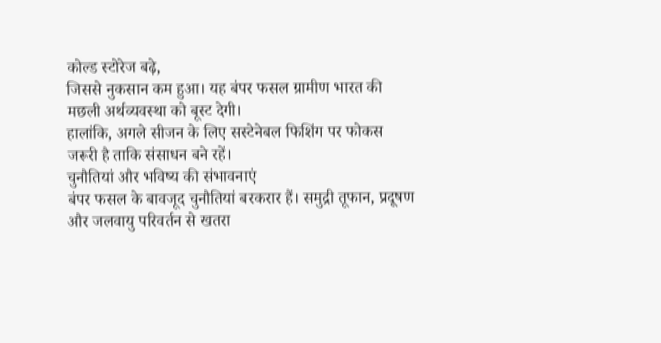कोल्ड स्टोरेज बढ़े,
जिससे नुकसान कम हुआ। यह बंपर फसल ग्रामीण भारत की मछली अर्थव्यवस्था को बूस्ट देगी।
हालांकि, अगले सीजन के लिए सस्टेनेबल फिशिंग पर फोकस जरूरी है ताकि संसाधन बने रहें।
चुनौतियां और भविष्य की संभावनाएं
बंपर फसल के बावजूद चुनौतियां बरकरार हैं। समुद्री तूफान, प्रदूषण और जलवायु परिवर्तन से खतरा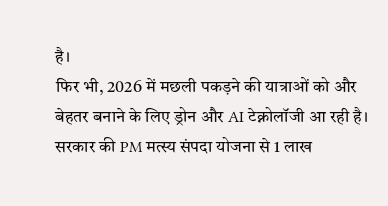है।
फिर भी, 2026 में मछली पकड़ने की यात्राओं को और बेहतर बनाने के लिए ड्रोन और AI टेक्नोलॉजी आ रही है।
सरकार की PM मत्स्य संपदा योजना से 1 लाख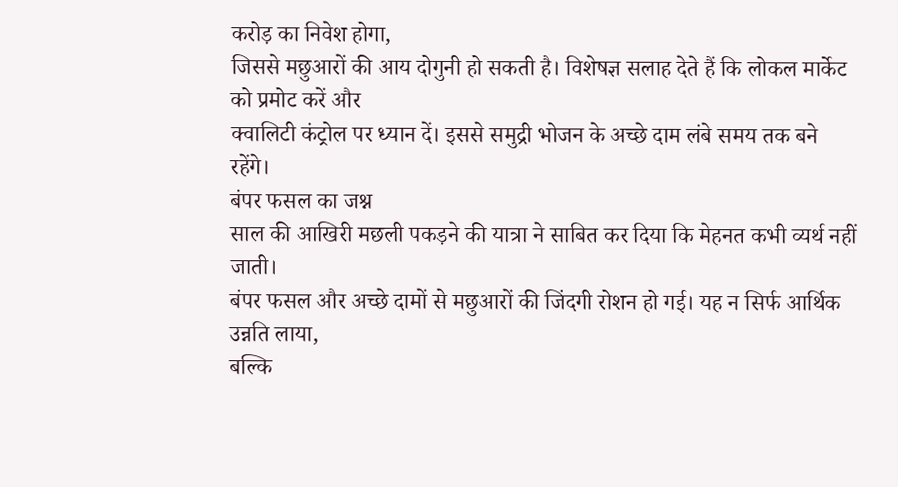करोड़ का निवेश होगा,
जिससे मछुआरों की आय दोगुनी हो सकती है। विशेषज्ञ सलाह देते हैं कि लोकल मार्केट को प्रमोट करें और
क्वालिटी कंट्रोल पर ध्यान दें। इससे समुद्री भोजन के अच्छे दाम लंबे समय तक बने रहेंगे।
बंपर फसल का जश्न
साल की आखिरी मछली पकड़ने की यात्रा ने साबित कर दिया कि मेहनत कभी व्यर्थ नहीं जाती।
बंपर फसल और अच्छे दामों से मछुआरों की जिंदगी रोशन हो गई। यह न सिर्फ आर्थिक उन्नति लाया,
बल्कि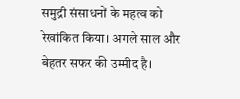समुद्री संसाधनों के महत्व को रेखांकित किया। अगले साल और बेहतर सफर की उम्मीद है।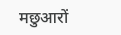मछुआरों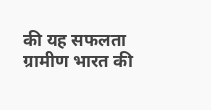की यह सफलता ग्रामीण भारत की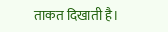ताकत दिखाती है।